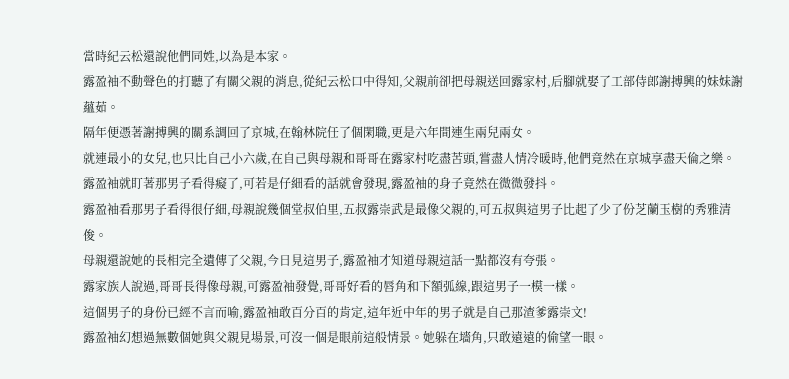當時紀云松還說他們同姓,以為是本家。
露盈袖不動聲色的打聽了有關父親的消息,從紀云松口中得知,父親前卻把母親送回露家村,后腳就娶了工部侍郎謝搏興的妹妹謝蘊茹。
隔年便憑著謝搏興的關系調回了京城,在翰林院任了個閑職,更是六年間連生兩兒兩女。
就連最小的女兒,也只比自己小六歲,在自己與母親和哥哥在露家村吃盡苦頭,嘗盡人情冷暖時,他們竟然在京城享盡天倫之樂。
露盈袖就盯著那男子看得癡了,可若是仔細看的話就會發現,露盈袖的身子竟然在微微發抖。
露盈袖看那男子看得很仔細,母親說幾個堂叔伯里,五叔露崇武是最像父親的,可五叔與這男子比起了少了份芝蘭玉樹的秀雅清俊。
母親還說她的長相完全遺傳了父親,今日見這男子,露盈袖才知道母親這話一點都沒有夸張。
露家族人說過,哥哥長得像母親,可露盈袖發覺,哥哥好看的唇角和下額弧線,跟這男子一模一樣。
這個男子的身份已經不言而喻,露盈袖敢百分百的肯定,這年近中年的男子就是自己那渣爹露崇文!
露盈袖幻想過無數個她與父親見場景,可沒一個是眼前這般情景。她躲在墻角,只敢遠遠的偷望一眼。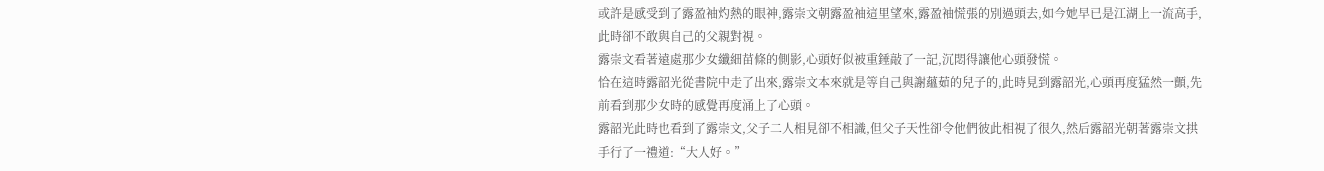或許是感受到了露盈袖灼熱的眼神,露崇文朝露盈袖這里望來,露盈袖慌張的別過頭去,如今她早已是江湖上一流高手,此時卻不敢與自己的父親對視。
露崇文看著遠處那少女纖細苗條的側影,心頭好似被重錘敲了一記,沉悶得讓他心頭發慌。
恰在這時露韶光從書院中走了出來,露崇文本來就是等自己與謝蘊茹的兒子的,此時見到露韶光,心頭再度猛然一顫,先前看到那少女時的感覺再度涌上了心頭。
露韶光此時也看到了露崇文,父子二人相見卻不相識,但父子天性卻令他們彼此相視了很久,然后露韶光朝著露崇文拱手行了一禮道:“大人好。”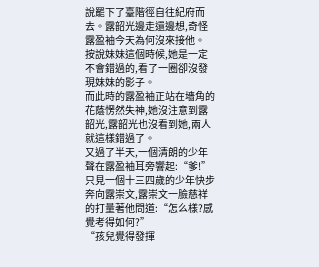說罷下了臺階徑自往紀府而去。露韶光邊走還邊想,奇怪露盈袖今天為何沒來接他。
按說妹妹這個時候,她是一定不會錯過的,看了一圈卻沒發現妹妹的影子。
而此時的露盈袖正站在墻角的花蔭愣然失神,她沒注意到露韶光,露韶光也沒看到她,兩人就這樣錯過了。
又過了半天,一個清朗的少年聲在露盈袖耳旁響起:“爹!”
只見一個十三四歲的少年快步奔向露崇文,露崇文一臉慈祥的打量著他問道:“怎么樣?感覺考得如何?”
“孩兒覺得發揮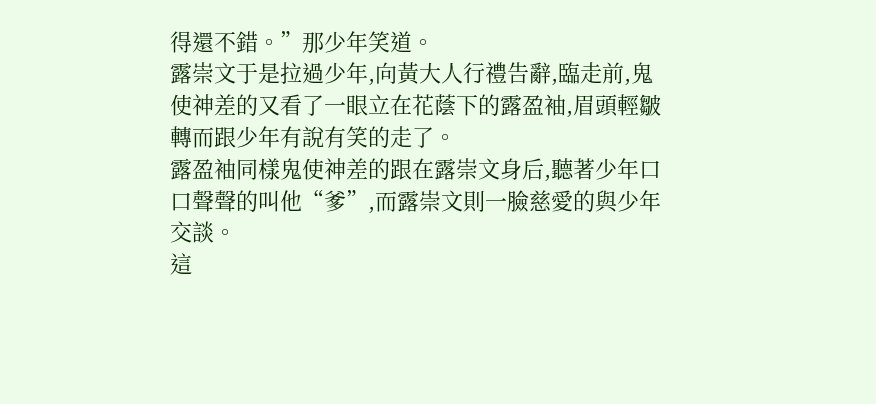得還不錯。”那少年笑道。
露崇文于是拉過少年,向黃大人行禮告辭,臨走前,鬼使神差的又看了一眼立在花蔭下的露盈袖,眉頭輕皺轉而跟少年有說有笑的走了。
露盈袖同樣鬼使神差的跟在露崇文身后,聽著少年口口聲聲的叫他“爹”,而露崇文則一臉慈愛的與少年交談。
這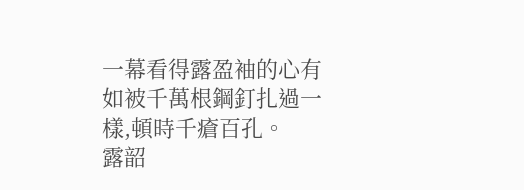一幕看得露盈袖的心有如被千萬根鋼釘扎過一樣,頓時千瘡百孔。
露韶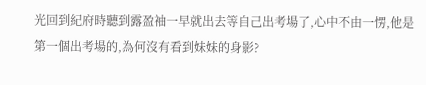光回到紀府時聽到露盈袖一早就出去等自己出考場了,心中不由一愣,他是第一個出考場的,為何沒有看到妹妹的身影?